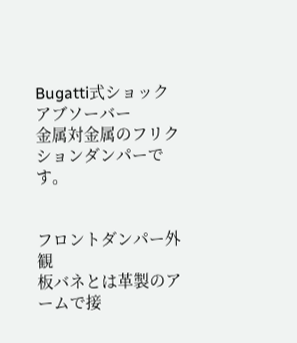Bugatti式ショックアブソーバー
金属対金属のフリクションダンパーです。


フロントダンパー外観
板バネとは革製のアームで接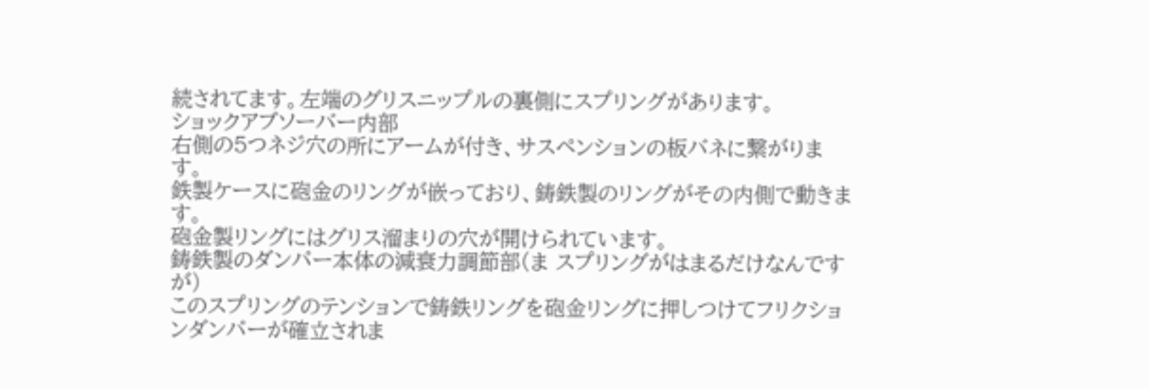続されてます。左端のグリスニップルの裏側にスプリングがあります。
ショックアブソーバー内部
右側の5つネジ穴の所にアームが付き、サスペンションの板バネに繋がります。
鉄製ケースに砲金のリングが嵌っており、鋳鉄製のリングがその内側で動きます。
砲金製リングにはグリス溜まりの穴が開けられています。
鋳鉄製のダンパー本体の減衰力調節部(ま スプリングがはまるだけなんですが)
このスプリングのテンションで鋳鉄リングを砲金リングに押しつけてフリクションダンパーが確立されま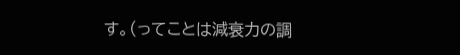す。(ってことは減衰力の調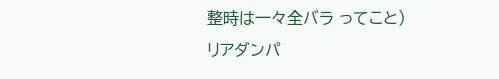整時は一々全バラ ってこと)
リアダンパ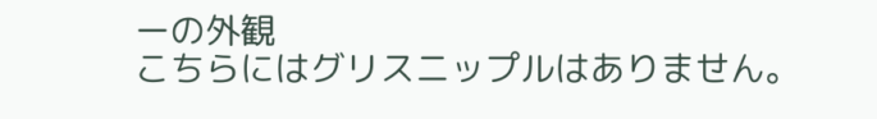ーの外観
こちらにはグリスニップルはありません。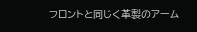フロントと同じく革製のアーム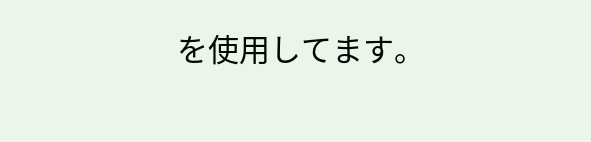を使用してます。